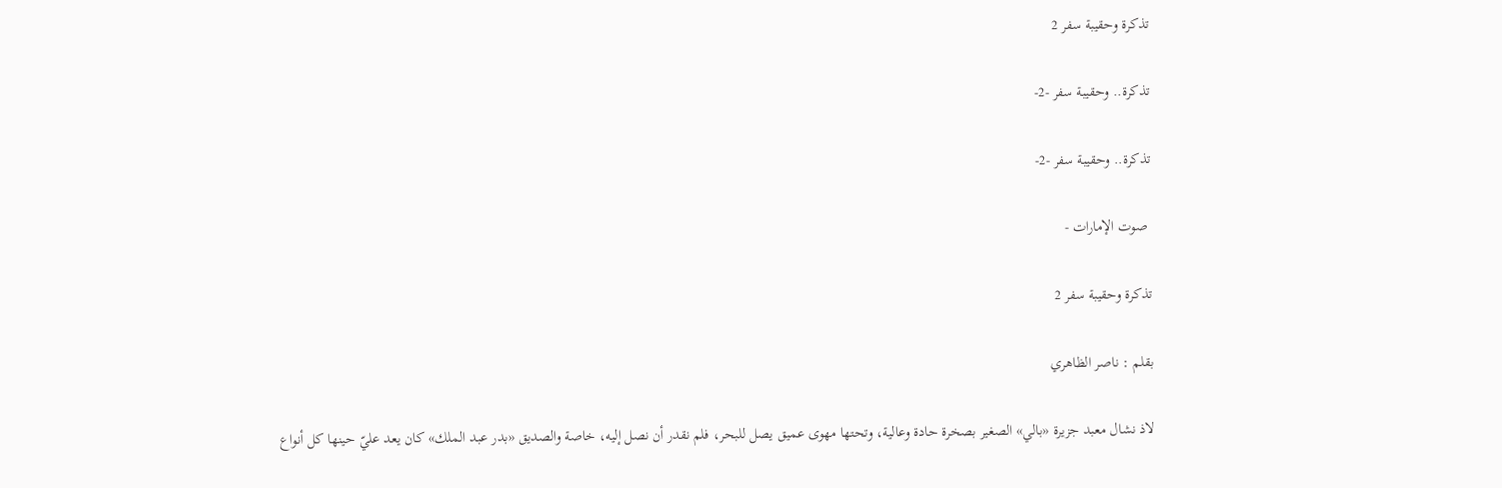تذكرة وحقيبة سفر 2

تذكرة.. وحقيبة سفر -2-

تذكرة.. وحقيبة سفر -2-

 صوت الإمارات -

تذكرة وحقيبة سفر 2

بقلم : ناصر الظاهري

لاذ نشال معبد جزيرة «بالي» الصغير بصخرة حادة وعالية، وتحتها مهوى عميق يصل للبحر، فلم نقدر أن نصل إليه، خاصة والصديق «بدر عبد الملك» كان يعد عليّ حينها كل أنواع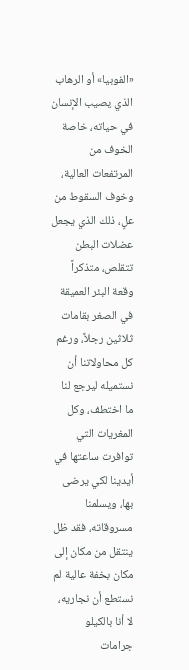«الفوبيا» أو الرهاب الذي يصيب الإنسان في حياته، خاصة الخوف من المرتفعات العالية، وخوف السقوط من علٍ، ذلك الذي يجعل عضلات البطن تتقلص، متذكراً وقعة البئر العميقة في الصغر بقامات ثلاثين رجلاً، ورغم كل محاولاتنا أن نستميله ليرجع لنا ما اختطف، وكل المغريات التي توافرت ساعتها في أيدينا لكي يرضى بها، ويسلمنا مسروقاته، فقد ظل ينتقل من مكان إلى مكان بخفة عالية لم نستطع أن نجاريه، لا أنا بالكيلو جرامات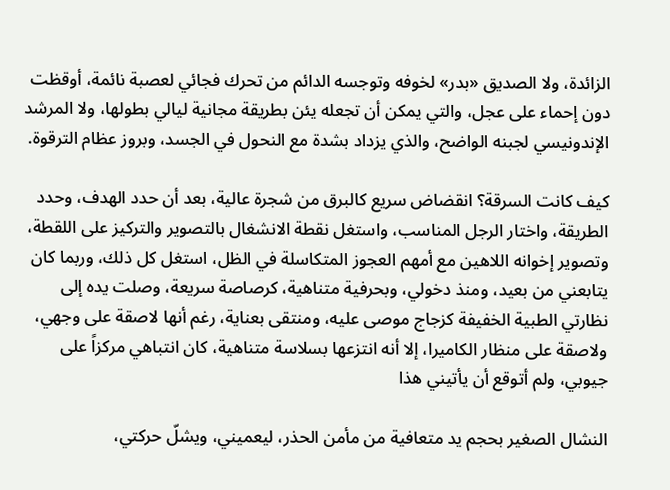الزائدة، ولا الصديق «بدر» لخوفه وتوجسه الدائم من تحرك فجائي لعصبة نائمة، أوقظت دون إحماء على عجل، والتي يمكن أن تجعله يئن بطريقة مجانية ليالي بطولها، ولا المرشد الإندونيسي لجبنه الواضح، والذي يزداد بشدة مع النحول في الجسد، وبروز عظام الترقوة.

كيف كانت السرقة؟ انقضاض سريع كالبرق من شجرة عالية، بعد أن حدد الهدف، وحدد الطريقة، واختار الرجل المناسب، واستغل نقطة الانشغال بالتصوير والتركيز على اللقطة، وتصوير إخوانه اللاهين مع أمهم العجوز المتكاسلة في الظل، استغل كل ذلك، وربما كان يتابعني من بعيد، ومنذ دخولي، وبحرفية متناهية، كرصاصة سريعة، وصلت يده إلى نظارتي الطبية الخفيفة كزجاج موصى عليه، ومنتقى بعناية، رغم أنها لاصقة على وجهي، ولاصقة على منظار الكاميرا، إلا أنه انتزعها بسلاسة متناهية، كان انتباهي مركزاً على جيوبي، ولم أتوقع أن يأتيني هذا

النشال الصغير بحجم يد متعافية من مأمن الحذر، ليعميني، ويشلّ حركتي،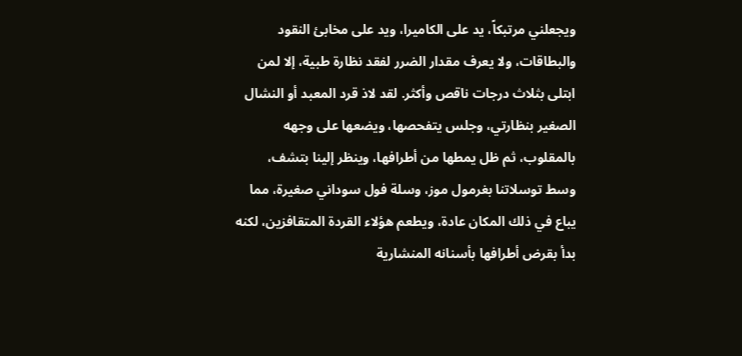ويجعلني مرتبكاً، يد على الكاميرا، ويد على مخابئ النقود والبطاقات، ولا يعرف مقدار الضرر لفقد نظارة طبية، إلا لمن ابتلى بثلاث درجات ناقص وأكثر. لقد لاذ قرد المعبد أو النشال الصغير بنظارتي، وجلس يتفحصها، ويضعها على وجهه بالمقلوب، ثم ظل يمطها من أطرافها، وينظر إلينا بتشف، وسط توسلاتنا بغرمول موز، وسلة فول سوداني صغيرة، مما يباع في ذلك المكان عادة، ويطعم هؤلاء القردة المتقافزين، لكنه بدأ بقرض أطرافها بأسنانه المنشارية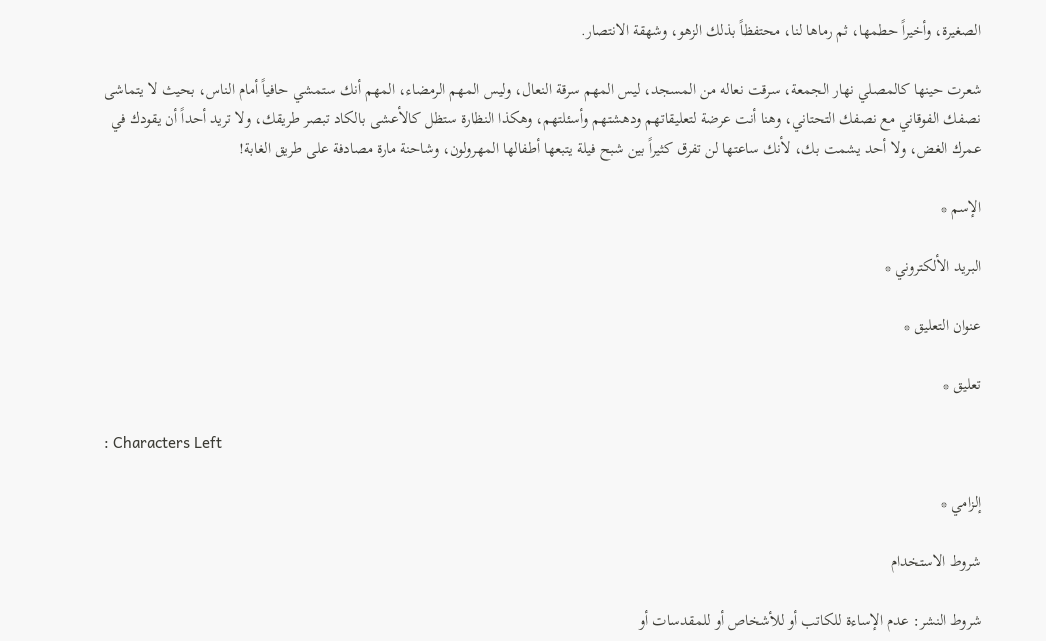الصغيرة، وأخيراً حطمها، ثم رماها لنا، محتفظاً بذلك الزهو، وشهقة الانتصار.

شعرت حينها كالمصلي نهار الجمعة، سرقت نعاله من المسجد، ليس المهم سرقة النعال، وليس المهم الرمضاء، المهم أنك ستمشي حافياً أمام الناس، بحيث لا يتماشى نصفك الفوقاني مع نصفك التحتاني، وهنا أنت عرضة لتعليقاتهم ودهشتهم وأسئلتهم، وهكذا النظارة ستظل كالأعشى بالكاد تبصر طريقك، ولا تريد أحداً أن يقودك في عمرك الغض، ولا أحد يشمت بك، لأنك ساعتها لن تفرق كثيراً بين شبح فيلة يتبعها أطفالها المهرولون، وشاحنة مارة مصادفة على طريق الغابة!

الإسم *

البريد الألكتروني *

عنوان التعليق *

تعليق *

: Characters Left

إلزامي *

شروط الاستخدام

شروط النشر: عدم الإساءة للكاتب أو للأشخاص أو للمقدسات أو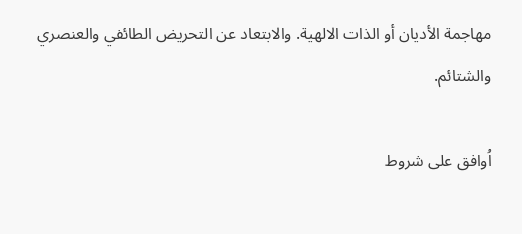مهاجمة الأديان أو الذات الالهية. والابتعاد عن التحريض الطائفي والعنصري والشتائم.

اُوافق على شروط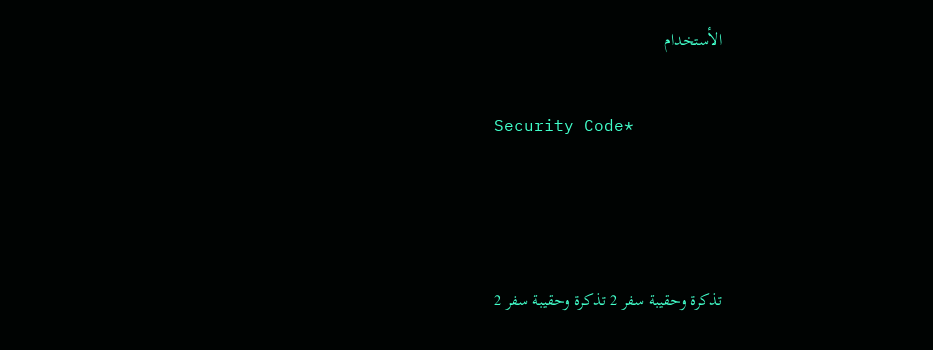الأستخدام

Security Code*



تذكرة وحقيبة سفر 2 تذكرة وحقيبة سفر 2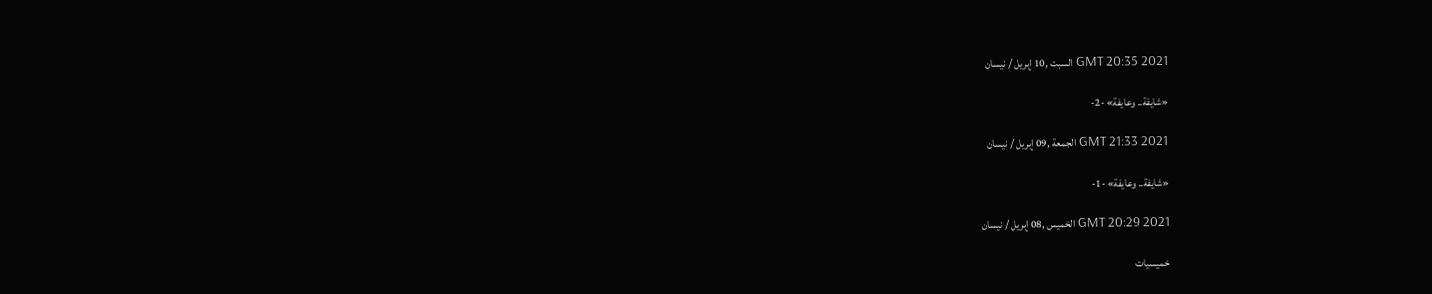GMT 20:35 2021 السبت ,10 إبريل / نيسان

«شايفة.. وعايفة» -2-

GMT 21:33 2021 الجمعة ,09 إبريل / نيسان

«شايفة.. وعايفة» -1-

GMT 20:29 2021 الخميس ,08 إبريل / نيسان

خميسيات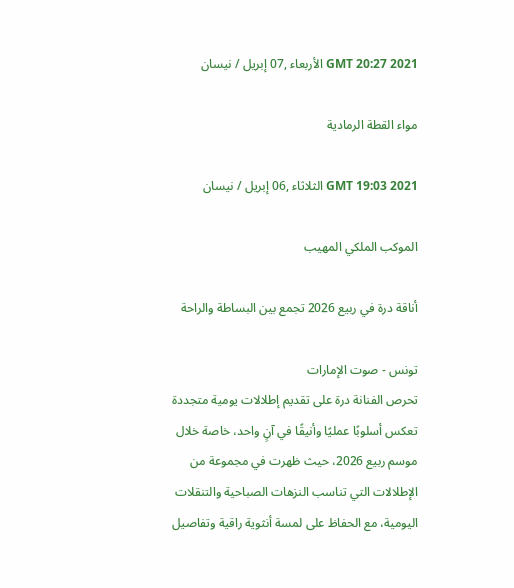GMT 20:27 2021 الأربعاء ,07 إبريل / نيسان

مواء القطة الرمادية

GMT 19:03 2021 الثلاثاء ,06 إبريل / نيسان

الموكب الملكي المهيب

أناقة درة في ربيع 2026 تجمع بين البساطة والراحة

تونس - صوت الإمارات
تحرص الفنانة درة على تقديم إطلالات يومية متجددة تعكس أسلوبًا عمليًا وأنيقًا في آنٍ واحد، خاصة خلال موسم ربيع 2026، حيث ظهرت في مجموعة من الإطلالات التي تناسب النزهات الصباحية والتنقلات اليومية، مع الحفاظ على لمسة أنثوية راقية وتفاصيل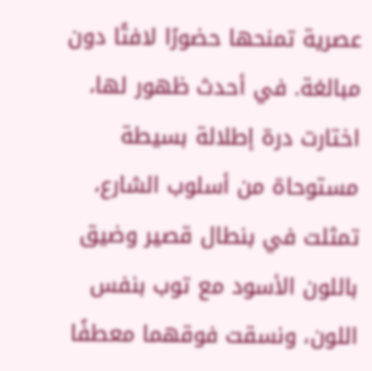عصرية تمنحها حضورًا لافتًا دون مبالغة. في أحدث ظهور لها، اختارت درة إطلالة بسيطة مستوحاة من أسلوب الشارع، تمثلت في بنطال قصير وضيق باللون الأسود مع توب بنفس اللون، ونسقت فوقهما معطفًا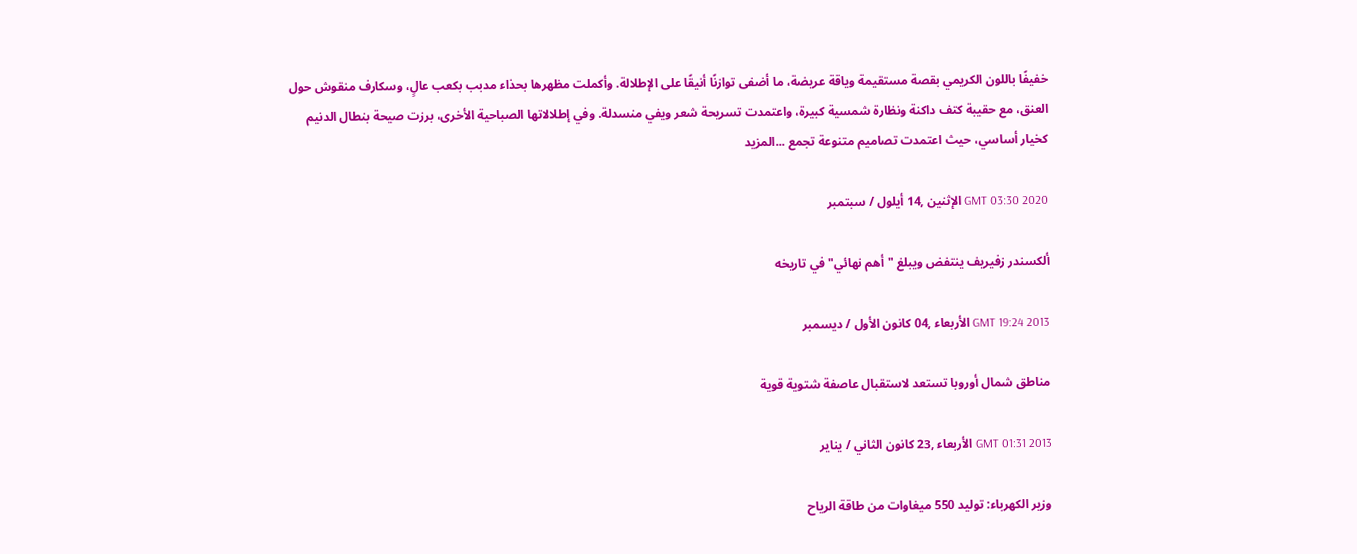خفيفًا باللون الكريمي بقصة مستقيمة وياقة عريضة، ما أضفى توازنًا أنيقًا على الإطلالة. وأكملت مظهرها بحذاء مدبب بكعب عالٍ، وسكارف منقوش حول العنق، مع حقيبة كتف داكنة ونظارة شمسية كبيرة، واعتمدت تسريحة شعر ويفي منسدلة. وفي إطلالاتها الصباحية الأخرى، برزت صيحة بنطال الدنيم كخيار أساسي، حيث اعتمدت تصاميم متنوعة تجمع ...المزيد

GMT 03:30 2020 الإثنين ,14 أيلول / سبتمبر

ألكسندر زفيريف ينتفض ويبلغ "أهم نهائي" في تاريخه

GMT 19:24 2013 الأربعاء ,04 كانون الأول / ديسمبر

مناطق شمال أوروبا تستعد لاستقبال عاصفة شتوية قوية

GMT 01:31 2013 الأربعاء ,23 كانون الثاني / يناير

وزير الكهرباء: توليد 550 ميغاوات من طاقة الرياح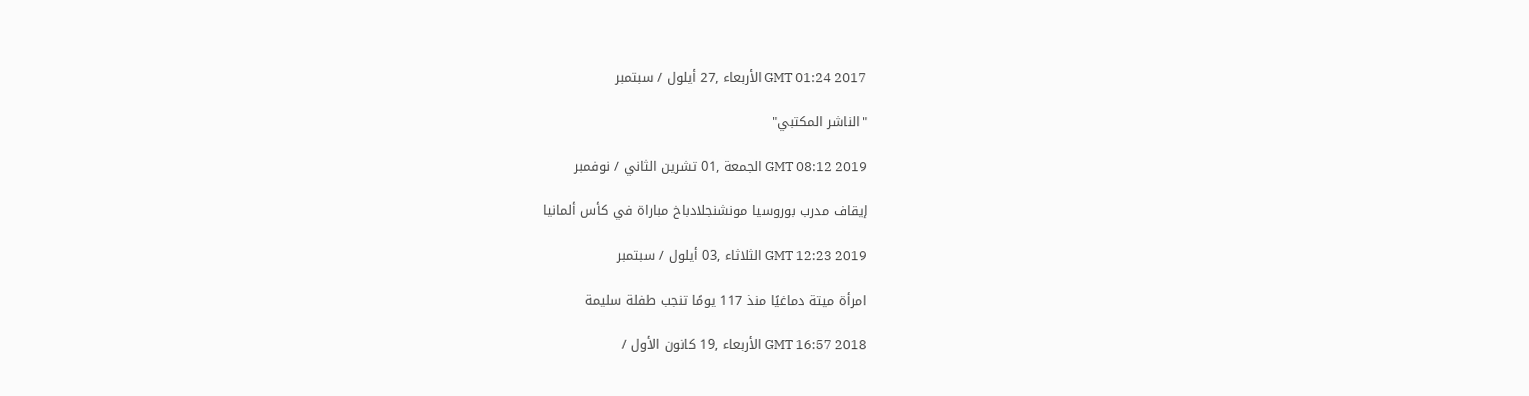GMT 01:24 2017 الأربعاء ,27 أيلول / سبتمبر

"الناشر المكتبي"

GMT 08:12 2019 الجمعة ,01 تشرين الثاني / نوفمبر

إيقاف مدرب بوروسيا مونشنجلادباخ مباراة في كأس ألمانيا

GMT 12:23 2019 الثلاثاء ,03 أيلول / سبتمبر

امرأة ميتة دماغيًا منذ 117 يومًا تنجب طفلة سليمة

GMT 16:57 2018 الأربعاء ,19 كانون الأول /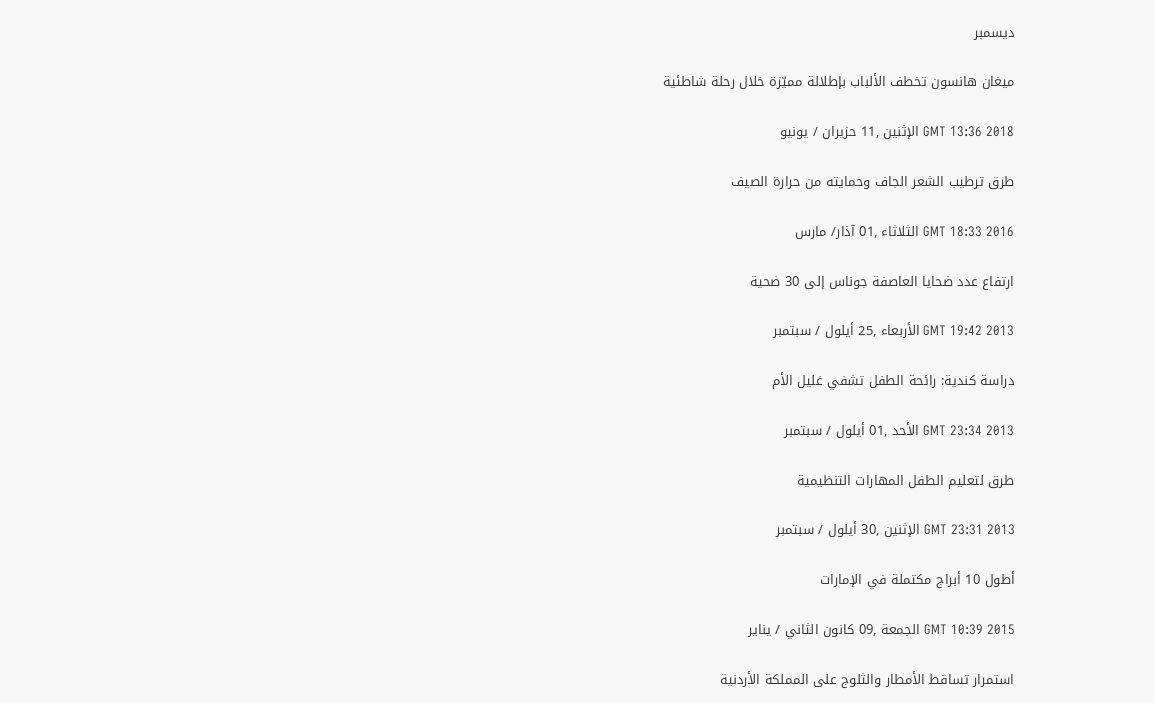ديسمبر

ميغان هانسون تخطف الألباب بإطلالة مميّزة خلال رحلة شاطئية

GMT 13:36 2018 الإثنين ,11 حزيران / يونيو

طرق ترطيب الشعر الجاف وحمايته من حرارة الصيف

GMT 18:33 2016 الثلاثاء ,01 آذار/ مارس

ارتفاع عدد ضحايا العاصفة جوناس إلى 30 ضحية

GMT 19:42 2013 الأربعاء ,25 أيلول / سبتمبر

دراسة كندية: رائحة الطفل تشفي غليل الأم

GMT 23:34 2013 الأحد ,01 أيلول / سبتمبر

طرق لتعليم الطفل المهارات التنظيمية

GMT 23:31 2013 الإثنين ,30 أيلول / سبتمبر

أطول 10 أبراج مكتملة في الإمارات

GMT 10:39 2015 الجمعة ,09 كانون الثاني / يناير

استمرار تساقط الأمطار والثلوج على المملكة الأردنية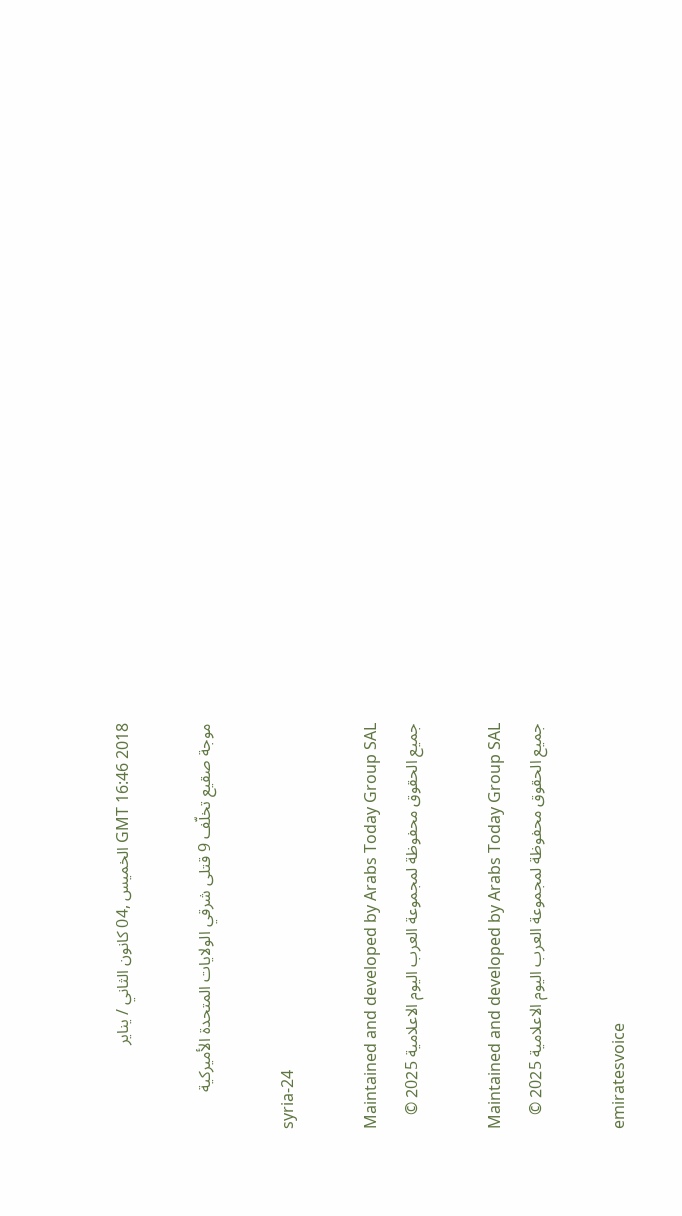GMT 16:46 2018 الخميس ,04 كانون الثاني / يناير

موجة صقيع تخلّف 9 قتلى شرقي الولايات المتحدة الأميركية

syria-24

Maintained and developed by Arabs Today Group SAL
جميع الحقوق محفوظة لمجموعة العرب اليوم الاعلامية 2025 ©

Maintained and developed by Arabs Today Group SAL
جميع الحقوق محفوظة لمجموعة العرب اليوم الاعلامية 2025 ©

emiratesvoice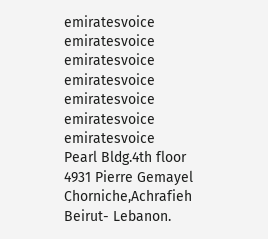emiratesvoice emiratesvoice emiratesvoice
emiratesvoice emiratesvoice emiratesvoice
emiratesvoice
Pearl Bldg.4th floor
4931 Pierre Gemayel Chorniche,Achrafieh
Beirut- Lebanon.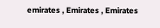emirates , Emirates , Emirates